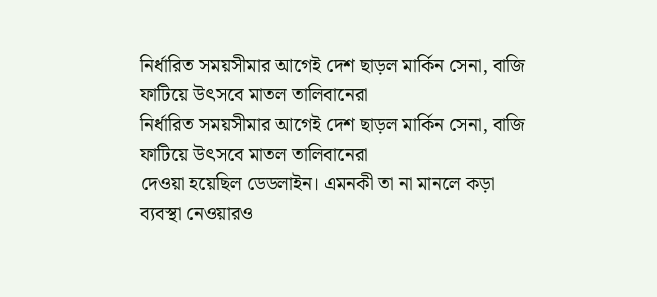নির্ধারিত সময়সীমার আগেই দেশ ছাড়ল মার্কিন সেনা, বাজি ফাটিয়ে উৎসবে মাতল তালিবানেরা
নির্ধারিত সময়সীমার আগেই দেশ ছাড়ল মার্কিন সেনা, বাজি ফাটিয়ে উৎসবে মাতল তালিবানেরা
দেওয়া হয়েছিল ডেডলাইন। এমনকী তা না মানলে কড়া ব্যবস্থা নেওয়ারও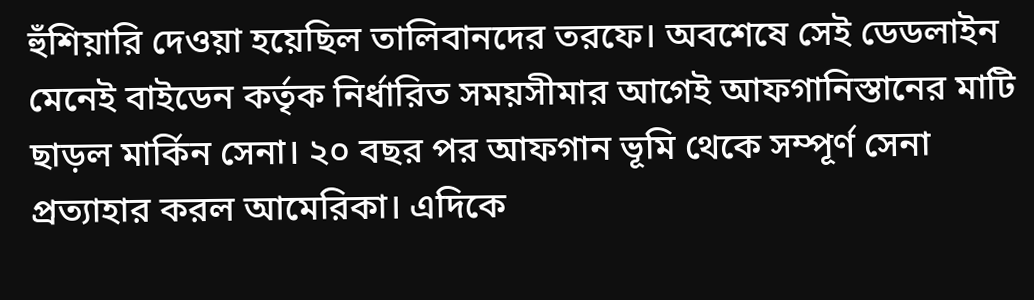হুঁশিয়ারি দেওয়া হয়েছিল তালিবানদের তরফে। অবশেষে সেই ডেডলাইন মেনেই বাইডেন কর্তৃক নির্ধারিত সময়সীমার আগেই আফগানিস্তানের মাটি ছাড়ল মার্কিন সেনা। ২০ বছর পর আফগান ভূমি থেকে সম্পূর্ণ সেনা প্রত্যাহার করল আমেরিকা। এদিকে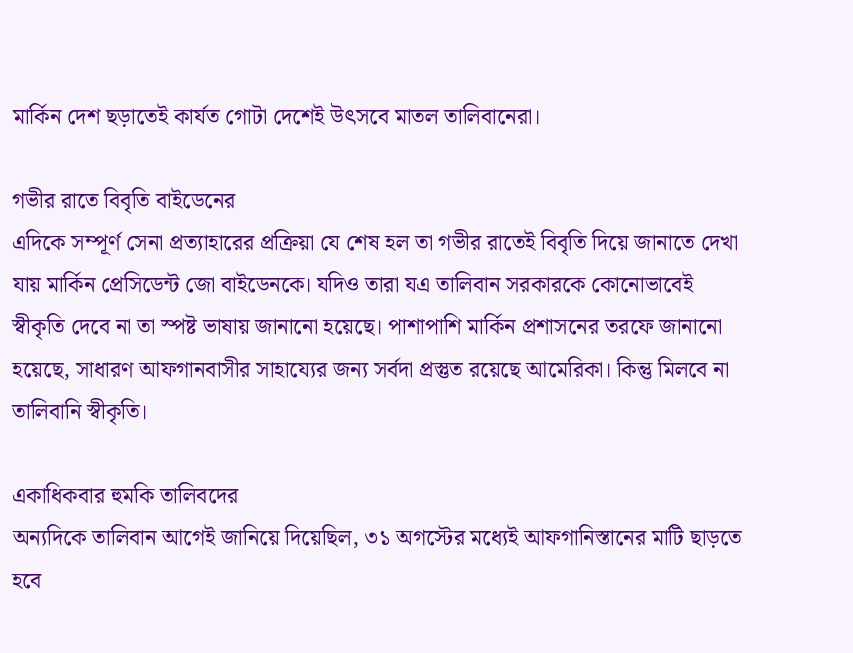মার্কিন দেশ ছড়াতেই কার্যত গোটা দেশেই উৎসবে মাতল তালিবানেরা।

গভীর রাতে বিবৃতি বাইডেনের
এদিকে সম্পূর্ণ সেনা প্রত্যাহারের প্রক্রিয়া যে শেষ হল তা গভীর রাতেই বিবৃতি দিয়ে জানাতে দেখা যায় মার্কিন প্রেসিডেন্ট জো বাইডেনকে। যদিও তারা যএ তালিবান সরকারকে কোনোভাবেই স্বীকৃতি দেবে না তা স্পষ্ট ভাষায় জানানো হয়েছে। পাশাপাশি মার্কিন প্রশাসনের তরফে জানানো হয়েছে, সাধারণ আফগানবাসীর সাহায্যের জন্য সর্বদা প্রস্তুত রয়েছে আমেরিকা। কিন্তু মিলবে না তালিবানি স্বীকৃতি।

একাধিকবার হুমকি তালিবদের
অন্যদিকে তালিবান আগেই জানিয়ে দিয়েছিল, ৩১ অগস্টের মধ্যেই আফগানিস্তানের মাটি ছাড়তে হবে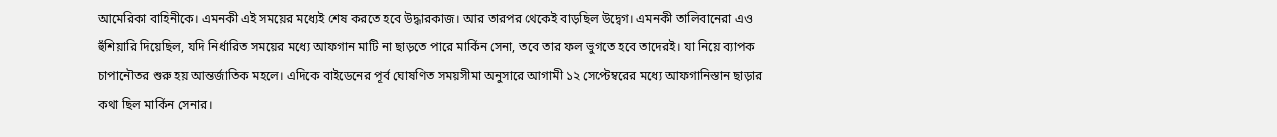আমেরিকা বাহিনীকে। এমনকী এই সময়ের মধ্যেই শেষ করতে হবে উদ্ধারকাজ। আর তারপর থেকেই বাড়ছিল উদ্বেগ। এমনকী তালিবানেরা এও হুঁশিয়ারি দিয়েছিল, যদি নির্ধারিত সময়ের মধ্যে আফগান মাটি না ছাড়তে পারে মার্কিন সেনা, তবে তার ফল ভুগতে হবে তাদেরই। যা নিয়ে ব্যাপক চাপানৌতর শুরু হয় আন্তর্জাতিক মহলে। এদিকে বাইডেনের পূর্ব ঘোষণিত সময়সীমা অনুসারে আগামী ১২ সেপ্টেম্বরের মধ্যে আফগানিস্তান ছাড়ার কথা ছিল মার্কিন সেনার।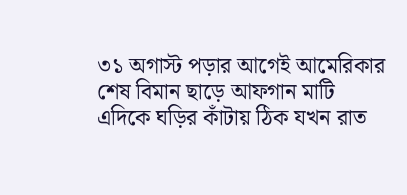৩১ অগাস্ট পড়ার আগেই আমেরিকার শেষ বিমান ছাড়ে আফগান মাটি
এদিকে ঘড়ির কাঁটায় ঠিক যখন রাত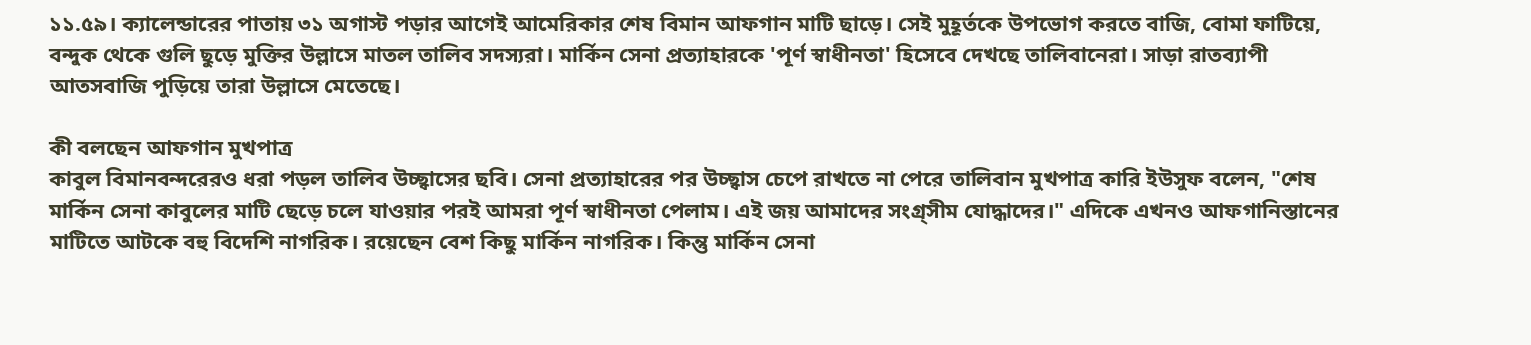১১.৫৯। ক্যালেন্ডারের পাতায় ৩১ অগাস্ট পড়ার আগেই আমেরিকার শেষ বিমান আফগান মাটি ছাড়ে। সেই মুহূর্তকে উপভোগ করতে বাজি, বোমা ফাটিয়ে, বন্দুক থেকে গুলি ছুড়ে মুক্তির উল্লাসে মাতল তালিব সদস্যরা। মার্কিন সেনা প্রত্যাহারকে 'পূর্ণ স্বাধীনতা' হিসেবে দেখছে তালিবানেরা। সাড়া রাতব্যাপী আতসবাজি পুড়িয়ে তারা উল্লাসে মেতেছে।

কী বলছেন আফগান মুখপাত্র
কাবুল বিমানবন্দরেরও ধরা পড়ল তালিব উচ্ছ্বাসের ছবি। সেনা প্রত্যাহারের পর উচ্ছ্বাস চেপে রাখতে না পেরে তালিবান মুখপাত্র কারি ইউসুফ বলেন, "শেষ মার্কিন সেনা কাবুলের মাটি ছেড়ে চলে যাওয়ার পরই আমরা পূর্ণ স্বাধীনতা পেলাম। এই জয় আমাদের সংগ্র্সীম যোদ্ধাদের।" এদিকে এখনও আফগানিস্তানের মাটিতে আটকে বহু বিদেশি নাগরিক। রয়েছেন বেশ কিছু মার্কিন নাগরিক। কিন্তু মার্কিন সেনা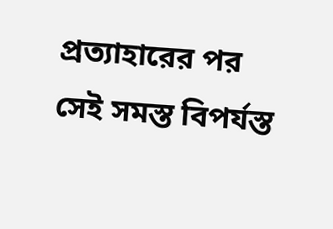প্রত্যাহারের পর সেই সমস্ত বিপর্যস্ত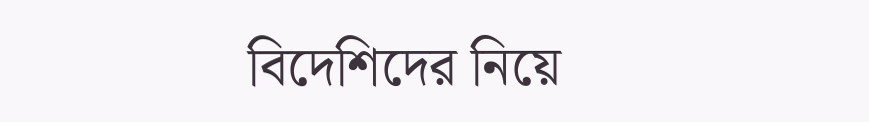বিদেশিদের নিয়ে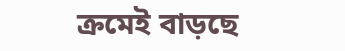ক্রমেই বাড়ছে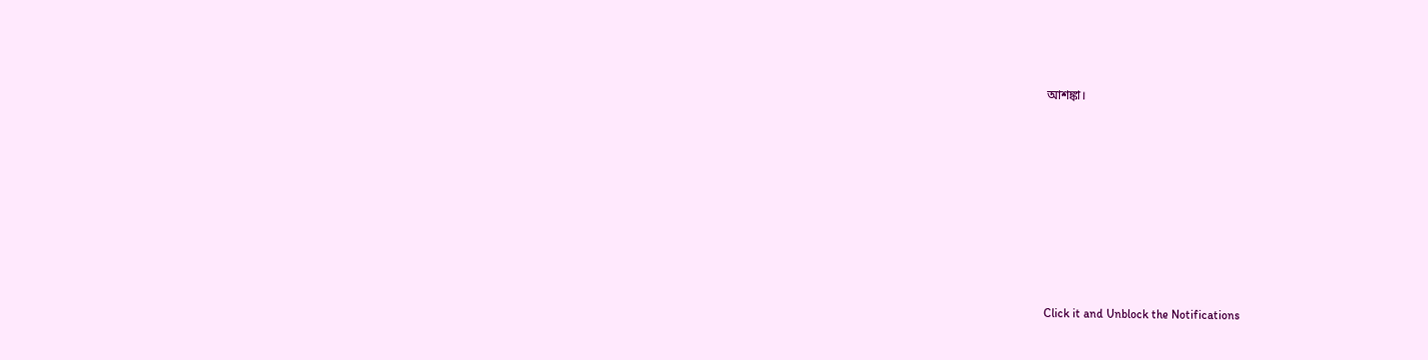আশঙ্কা।












Click it and Unblock the Notifications